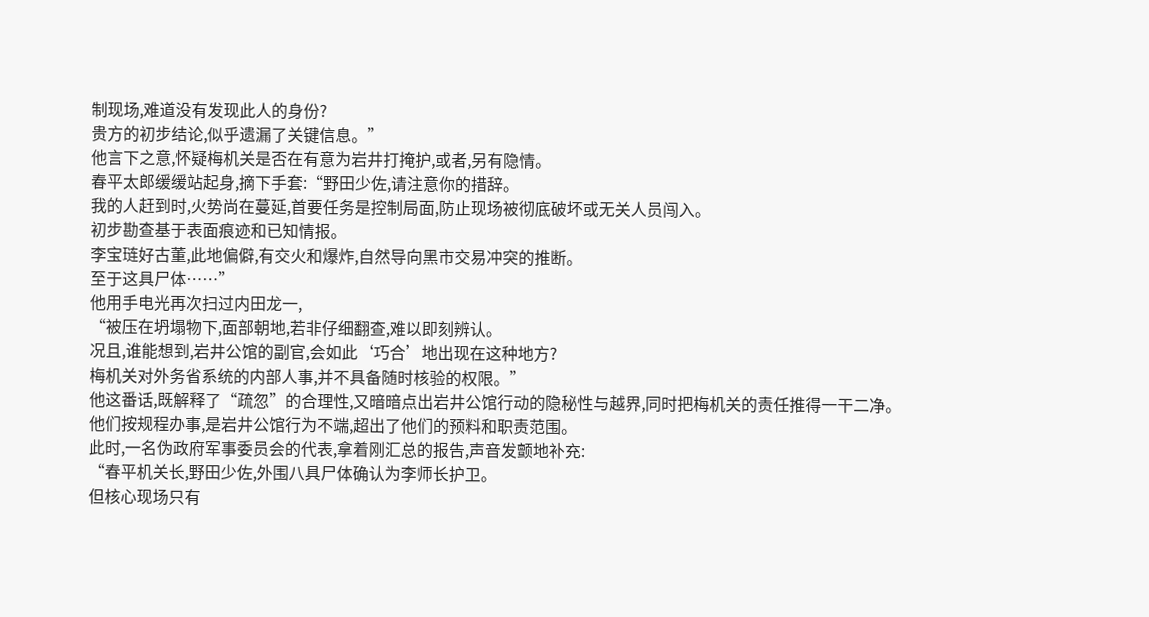制现场,难道没有发现此人的身份?
贵方的初步结论,似乎遗漏了关键信息。”
他言下之意,怀疑梅机关是否在有意为岩井打掩护,或者,另有隐情。
春平太郎缓缓站起身,摘下手套:“野田少佐,请注意你的措辞。
我的人赶到时,火势尚在蔓延,首要任务是控制局面,防止现场被彻底破坏或无关人员闯入。
初步勘查基于表面痕迹和已知情报。
李宝琏好古董,此地偏僻,有交火和爆炸,自然导向黑市交易冲突的推断。
至于这具尸体……”
他用手电光再次扫过内田龙一,
“被压在坍塌物下,面部朝地,若非仔细翻查,难以即刻辨认。
况且,谁能想到,岩井公馆的副官,会如此‘巧合’地出现在这种地方?
梅机关对外务省系统的内部人事,并不具备随时核验的权限。”
他这番话,既解释了“疏忽”的合理性,又暗暗点出岩井公馆行动的隐秘性与越界,同时把梅机关的责任推得一干二净。
他们按规程办事,是岩井公馆行为不端,超出了他们的预料和职责范围。
此时,一名伪政府军事委员会的代表,拿着刚汇总的报告,声音发颤地补充:
“春平机关长,野田少佐,外围八具尸体确认为李师长护卫。
但核心现场只有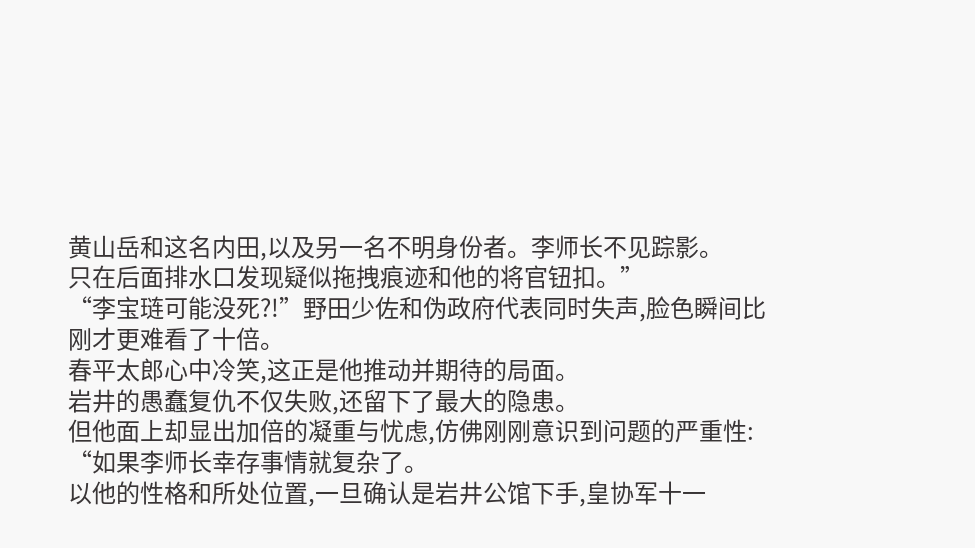黄山岳和这名内田,以及另一名不明身份者。李师长不见踪影。
只在后面排水口发现疑似拖拽痕迹和他的将官钮扣。”
“李宝琏可能没死?!”野田少佐和伪政府代表同时失声,脸色瞬间比刚才更难看了十倍。
春平太郎心中冷笑,这正是他推动并期待的局面。
岩井的愚蠢复仇不仅失败,还留下了最大的隐患。
但他面上却显出加倍的凝重与忧虑,仿佛刚刚意识到问题的严重性:
“如果李师长幸存事情就复杂了。
以他的性格和所处位置,一旦确认是岩井公馆下手,皇协军十一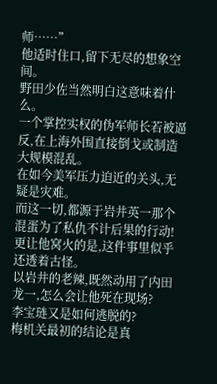师……”
他适时住口,留下无尽的想象空间。
野田少佐当然明白这意味着什么。
一个掌控实权的伪军师长若被逼反,在上海外围直接倒戈或制造大规模混乱。
在如今美军压力迫近的关头,无疑是灾难。
而这一切,都源于岩井英一那个混蛋为了私仇不计后果的行动!
更让他窝火的是,这件事里似乎还透着古怪。
以岩井的老辣,既然动用了内田龙一,怎么会让他死在现场?
李宝琏又是如何逃脱的?
梅机关最初的结论是真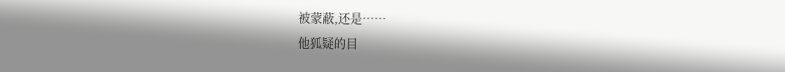被蒙蔽,还是……
他狐疑的目